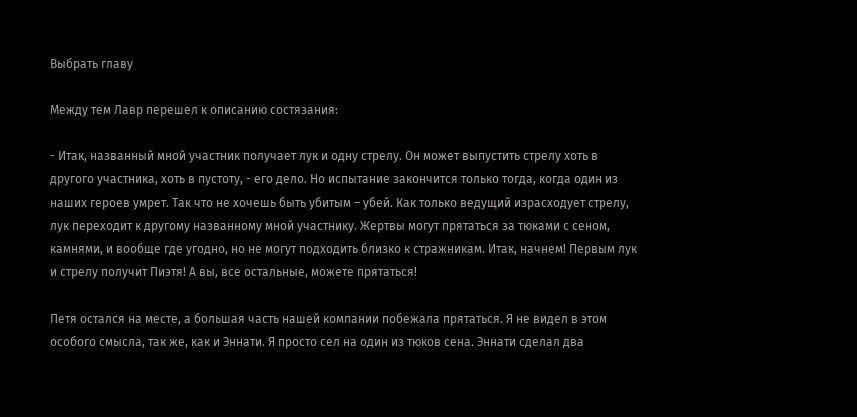Выбрать главу

Между тем Лавр перешел к описанию состязания:

- Итак, названный мной участник получает лук и одну стрелу. Он может выпустить стрелу хоть в другого участника, хоть в пустоту, - его дело. Но испытание закончится только тогда, когда один из наших героев умрет. Так что не хочешь быть убитым – убей. Как только ведущий израсходует стрелу, лук переходит к другому названному мной участнику. Жертвы могут прятаться за тюками с сеном, камнями, и вообще где угодно, но не могут подходить близко к стражникам. Итак, начнем! Первым лук и стрелу получит Пиэтя! А вы, все остальные, можете прятаться!

Петя остался на месте, а большая часть нашей компании побежала прятаться. Я не видел в этом особого смысла, так же, как и Эннати. Я просто сел на один из тюков сена. Эннати сделал два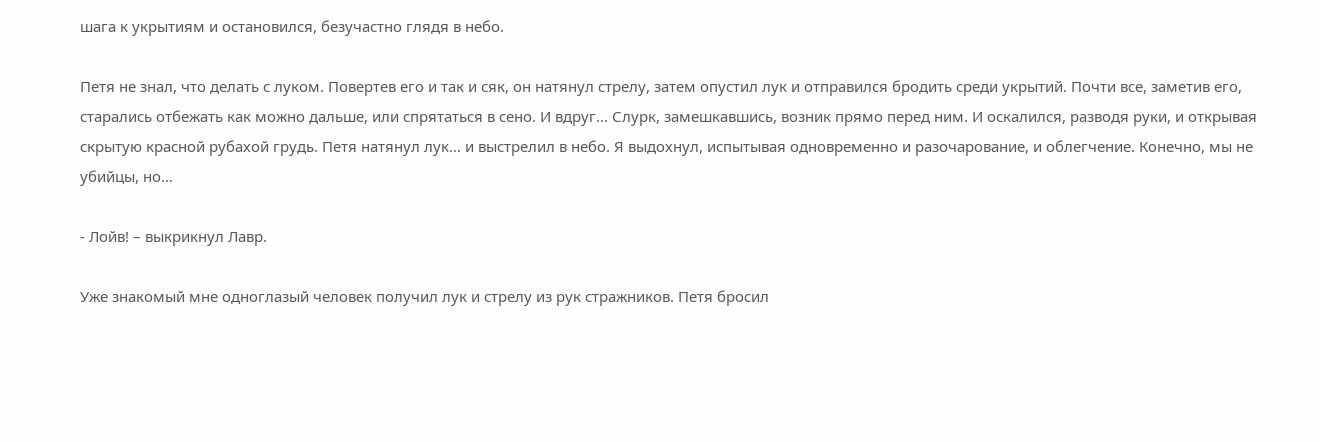шага к укрытиям и остановился, безучастно глядя в небо.

Петя не знал, что делать с луком. Повертев его и так и сяк, он натянул стрелу, затем опустил лук и отправился бродить среди укрытий. Почти все, заметив его, старались отбежать как можно дальше, или спрятаться в сено. И вдруг… Слурк, замешкавшись, возник прямо перед ним. И оскалился, разводя руки, и открывая скрытую красной рубахой грудь. Петя натянул лук… и выстрелил в небо. Я выдохнул, испытывая одновременно и разочарование, и облегчение. Конечно, мы не убийцы, но…

- Лойв! – выкрикнул Лавр.

Уже знакомый мне одноглазый человек получил лук и стрелу из рук стражников. Петя бросил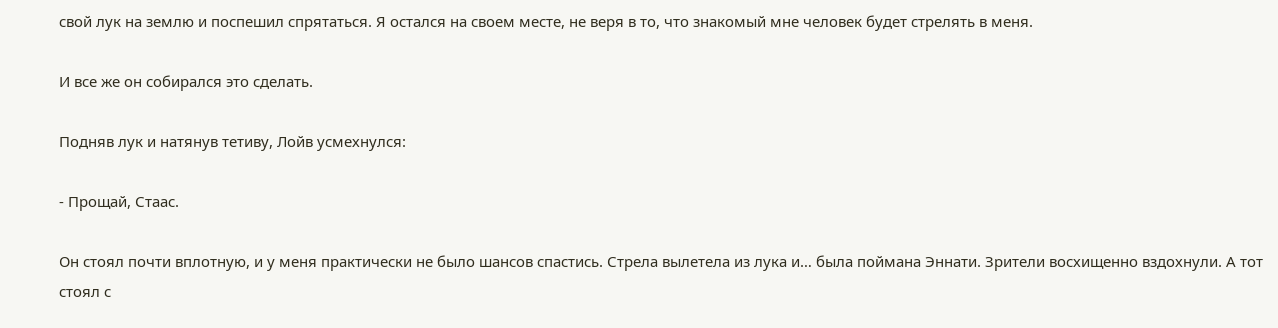свой лук на землю и поспешил спрятаться. Я остался на своем месте, не веря в то, что знакомый мне человек будет стрелять в меня.

И все же он собирался это сделать.

Подняв лук и натянув тетиву, Лойв усмехнулся:

- Прощай, Стаас.

Он стоял почти вплотную, и у меня практически не было шансов спастись. Стрела вылетела из лука и… была поймана Эннати. Зрители восхищенно вздохнули. А тот стоял с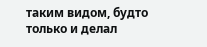таким видом, будто только и делал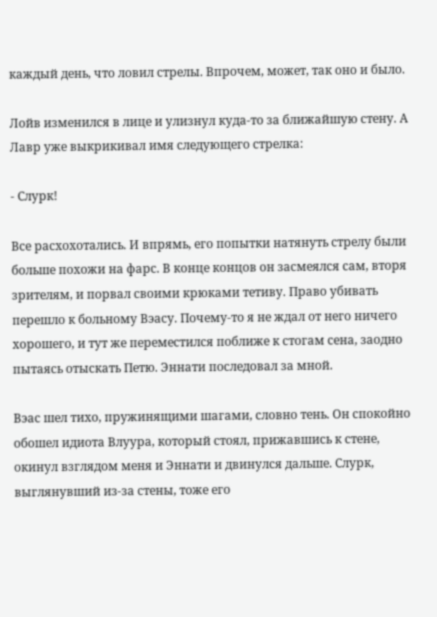каждый день, что ловил стрелы. Впрочем, может, так оно и было.

Лойв изменился в лице и улизнул куда-то за ближайшую стену. А Лавр уже выкрикивал имя следующего стрелка:

- Слурк!

Все расхохотались. И впрямь, его попытки натянуть стрелу были больше похожи на фарс. В конце концов он засмеялся сам, вторя зрителям, и порвал своими крюками тетиву. Право убивать перешло к больному Вэасу. Почему-то я не ждал от него ничего хорошего, и тут же переместился поближе к стогам сена, заодно пытаясь отыскать Петю. Эннати последовал за мной.

Вэас шел тихо, пружинящими шагами, словно тень. Он спокойно обошел идиота Влуура, который стоял, прижавшись к стене, окинул взглядом меня и Эннати и двинулся дальше. Слурк, выглянувший из-за стены, тоже его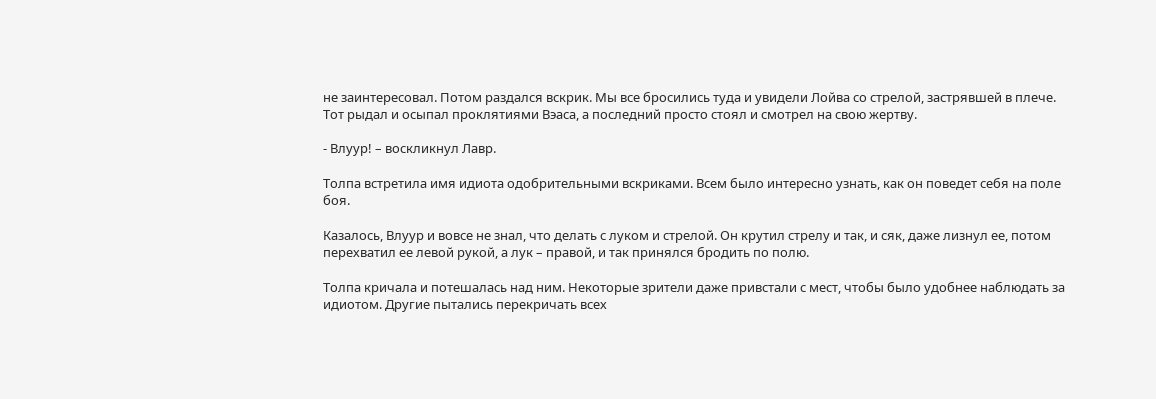не заинтересовал. Потом раздался вскрик. Мы все бросились туда и увидели Лойва со стрелой, застрявшей в плече. Тот рыдал и осыпал проклятиями Вэаса, а последний просто стоял и смотрел на свою жертву.

- Влуур! – воскликнул Лавр.

Толпа встретила имя идиота одобрительными вскриками. Всем было интересно узнать, как он поведет себя на поле боя.

Казалось, Влуур и вовсе не знал, что делать с луком и стрелой. Он крутил стрелу и так, и сяк, даже лизнул ее, потом перехватил ее левой рукой, а лук – правой, и так принялся бродить по полю.

Толпа кричала и потешалась над ним. Некоторые зрители даже привстали с мест, чтобы было удобнее наблюдать за идиотом. Другие пытались перекричать всех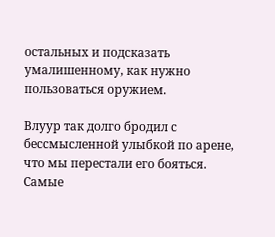остальных и подсказать умалишенному, как нужно пользоваться оружием.

Влуур так долго бродил с бессмысленной улыбкой по арене, что мы перестали его бояться. Самые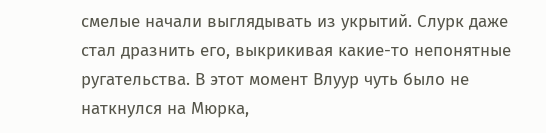смелые начали выглядывать из укрытий. Слурк даже стал дразнить его, выкрикивая какие-то непонятные ругательства. В этот момент Влуур чуть было не наткнулся на Мюрка,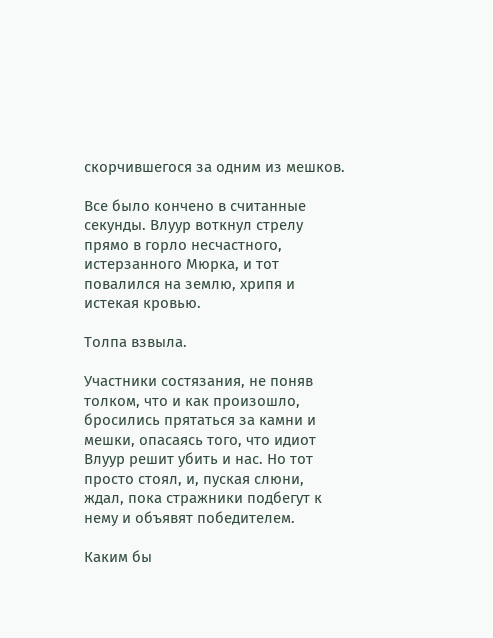скорчившегося за одним из мешков.

Все было кончено в считанные секунды. Влуур воткнул стрелу прямо в горло несчастного, истерзанного Мюрка, и тот повалился на землю, хрипя и истекая кровью.

Толпа взвыла.

Участники состязания, не поняв толком, что и как произошло, бросились прятаться за камни и мешки, опасаясь того, что идиот Влуур решит убить и нас. Но тот просто стоял, и, пуская слюни, ждал, пока стражники подбегут к нему и объявят победителем.

Каким бы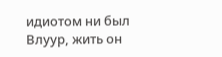идиотом ни был Влуур, жить он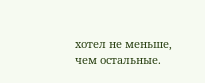хотел не меньше, чем остальные.